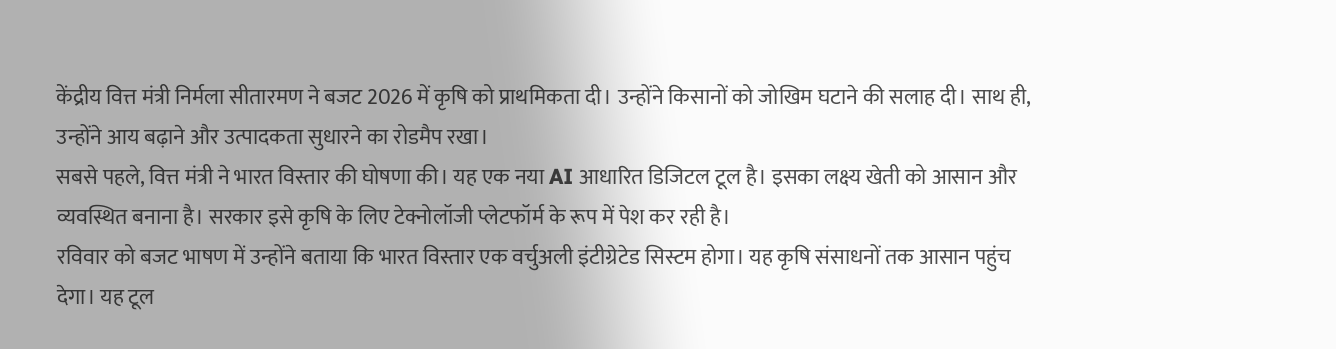केंद्रीय वित्त मंत्री निर्मला सीतारमण ने बजट 2026 में कृषि को प्राथमिकता दी। उन्होंने किसानों को जोखिम घटाने की सलाह दी। साथ ही, उन्होंने आय बढ़ाने और उत्पादकता सुधारने का रोडमैप रखा।
सबसे पहले, वित्त मंत्री ने भारत विस्तार की घोषणा की। यह एक नया AI आधारित डिजिटल टूल है। इसका लक्ष्य खेती को आसान और व्यवस्थित बनाना है। सरकार इसे कृषि के लिए टेक्नोलॉजी प्लेटफॉर्म के रूप में पेश कर रही है।
रविवार को बजट भाषण में उन्होंने बताया कि भारत विस्तार एक वर्चुअली इंटीग्रेटेड सिस्टम होगा। यह कृषि संसाधनों तक आसान पहुंच देगा। यह टूल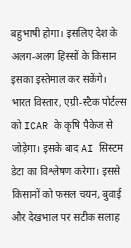बहुभाषी होगा। इसलिए देश के अलग-अलग हिस्सों के किसान इसका इस्तेमाल कर सकेंगे।
भारत विस्तार, एग्री-स्टैक पोर्टल्स को ICAR के कृषि पैकेज से जोड़ेगा। इसके बाद AI सिस्टम डेटा का विश्लेषण करेगा। इससे किसानों को फसल चयन, बुवाई और देखभाल पर सटीक सलाह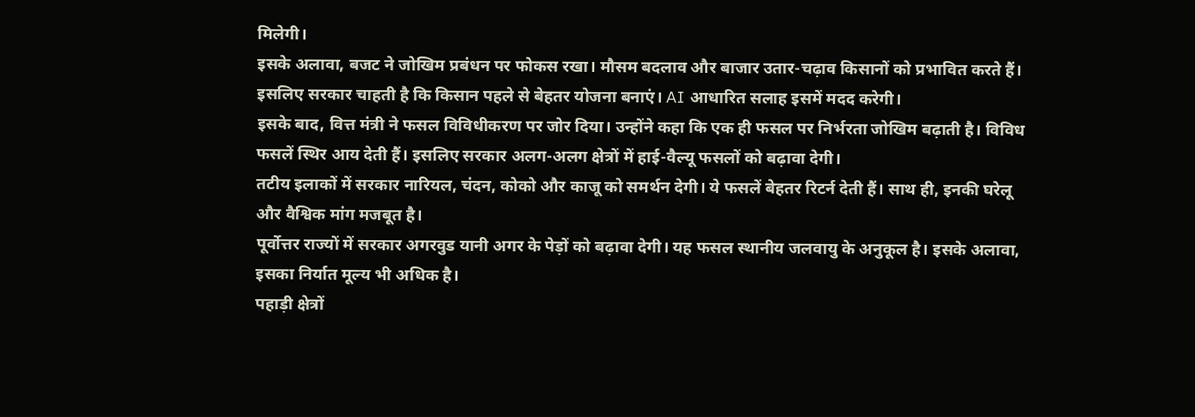मिलेगी।
इसके अलावा, बजट ने जोखिम प्रबंधन पर फोकस रखा। मौसम बदलाव और बाजार उतार-चढ़ाव किसानों को प्रभावित करते हैं। इसलिए सरकार चाहती है कि किसान पहले से बेहतर योजना बनाएं। AI आधारित सलाह इसमें मदद करेगी।
इसके बाद, वित्त मंत्री ने फसल विविधीकरण पर जोर दिया। उन्होंने कहा कि एक ही फसल पर निर्भरता जोखिम बढ़ाती है। विविध फसलें स्थिर आय देती हैं। इसलिए सरकार अलग-अलग क्षेत्रों में हाई-वैल्यू फसलों को बढ़ावा देगी।
तटीय इलाकों में सरकार नारियल, चंदन, कोको और काजू को समर्थन देगी। ये फसलें बेहतर रिटर्न देती हैं। साथ ही, इनकी घरेलू और वैश्विक मांग मजबूत है।
पूर्वोत्तर राज्यों में सरकार अगरवुड यानी अगर के पेड़ों को बढ़ावा देगी। यह फसल स्थानीय जलवायु के अनुकूल है। इसके अलावा, इसका निर्यात मूल्य भी अधिक है।
पहाड़ी क्षेत्रों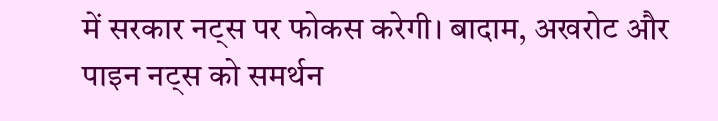में सरकार नट्स पर फोकस करेगी। बादाम, अखरोट और पाइन नट्स को समर्थन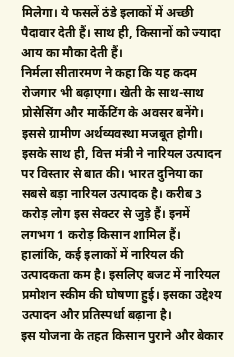मिलेगा। ये फसलें ठंडे इलाकों में अच्छी पैदावार देती हैं। साथ ही, किसानों को ज्यादा आय का मौका देती हैं।
निर्मला सीतारमण ने कहा कि यह कदम रोजगार भी बढ़ाएगा। खेती के साथ-साथ प्रोसेसिंग और मार्केटिंग के अवसर बनेंगे। इससे ग्रामीण अर्थव्यवस्था मजबूत होगी।
इसके साथ ही, वित्त मंत्री ने नारियल उत्पादन पर विस्तार से बात की। भारत दुनिया का सबसे बड़ा नारियल उत्पादक है। करीब 3 करोड़ लोग इस सेक्टर से जुड़े हैं। इनमें लगभग 1 करोड़ किसान शामिल हैं।
हालांकि, कई इलाकों में नारियल की उत्पादकता कम है। इसलिए बजट में नारियल प्रमोशन स्कीम की घोषणा हुई। इसका उद्देश्य उत्पादन और प्रतिस्पर्धा बढ़ाना है।
इस योजना के तहत किसान पुराने और बेकार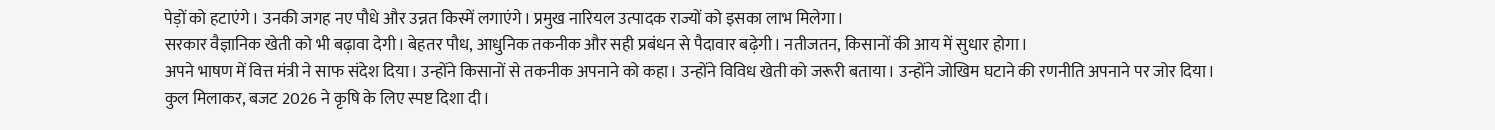पेड़ों को हटाएंगे। उनकी जगह नए पौधे और उन्नत किस्में लगाएंगे। प्रमुख नारियल उत्पादक राज्यों को इसका लाभ मिलेगा।
सरकार वैज्ञानिक खेती को भी बढ़ावा देगी। बेहतर पौध, आधुनिक तकनीक और सही प्रबंधन से पैदावार बढ़ेगी। नतीजतन, किसानों की आय में सुधार होगा।
अपने भाषण में वित्त मंत्री ने साफ संदेश दिया। उन्होंने किसानों से तकनीक अपनाने को कहा। उन्होंने विविध खेती को जरूरी बताया। उन्होंने जोखिम घटाने की रणनीति अपनाने पर जोर दिया।
कुल मिलाकर, बजट 2026 ने कृषि के लिए स्पष्ट दिशा दी।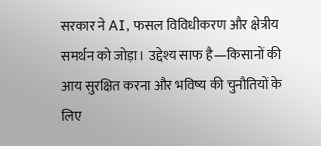सरकार ने AI, फसल विविधीकरण और क्षेत्रीय समर्थन को जोड़ा। उद्देश्य साफ है—किसानों की आय सुरक्षित करना और भविष्य की चुनौतियों के लिए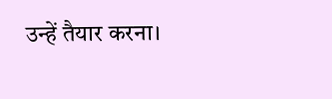उन्हें तैयार करना।